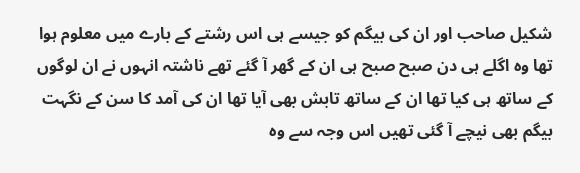شکیل صاحب اور ان کی بیگم کو جیسے ہی اس رشتے کے بارے میں معلوم ہوا تھا وہ اگلے ہی دن صبح صبح ہی ان کے گھر آ گئے تھے ناشتہ انہوں نے ان لوگوں کے ساتھ ہی کیا تھا ان کے ساتھ تابش بھی آیا تھا ان کی آمد کا سن کے نگہت بیگم بھی نیچے آ گئی تھیں اس وجہ سے وہ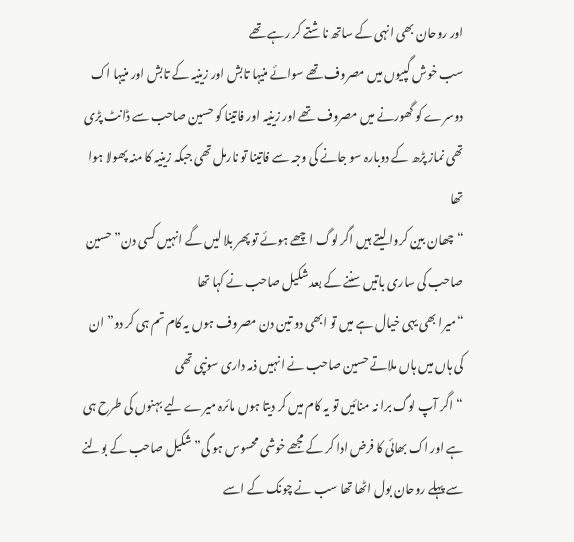اور روحان بھی انہی کے ساتھ ناشتے کر رہے تھے
سب خوش گپیوں میں مصروف تھے سوائے منیہا تابش اور زینیہ کے تابش اور منیہا اک دوسرے کو گھورنے میں مصروف تھے اور زینیہ اور فاتینا کو حسین صاحب سے ڈانٹ پڑی تھی نماز پڑھ کے دوبارہ سو جانے کی وجہ سے فاتینا تو نارمل تھی جبکہ زینیہ کا منہ پھولا ہوا تھا
“چھان بین کروا لیتے ہیں اگر لوگ اچھے ہوئے تو پھر بلا لیں گے انہیں کسی دن” حسین صاحب کی ساری باتیں سننے کے بعد شکیل صاحب نے کہا تھا
“میرا بھی یہی خیال ہے میں تو ابھی دو تین دن مصروف ہوں یہ کام تم ہی کر دو” ان کی ہاں میں ہاں ملاتے حسین صاحب نے انہیں ذمہ داری سونپی تھی
“اگر آپ لوگ برا نہ منائیں تو یہ کام میں کر دیتا ہوں مائرہ میرے لیے بہنوں کی طرح ہی ہے اور اک بھائی کا فرض ادا کر کے مجھے خوشی محسوس ہو گی” شکیل صاحب کے بولنے سے پہلے روحان بول اٹھا تھا سب نے چونک کے اسے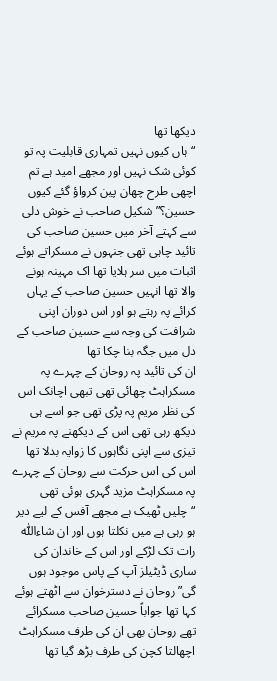دیکھا تھا
“ہاں کیوں نہیں تمہاری قابلیت پہ تو کوئی شک نہیں اور مجھے امید ہے تم اچھی طرح چھان پین کرواؤ گئے کیوں حسین؟” شکیل صاحب نے خوش دلی سے کہتے آخر میں حسین صاحب کی تائید چاہی تھی جنہوں نے مسکراتے ہوئے اثبات میں سر ہلایا تھا اک مہینہ ہونے والا تھا انہیں حسین صاحب کے یہاں کرائے پہ رہتے ہو اور اس دوران اپنی شرافت کی وجہ سے حسین صاحب کے دل میں جگہ بنا چکا تھا
ان کی تائید پہ روحان کے چہرے پہ مسکراہٹ چھائی تھی تبھی اچانک اس کی نظر مریم پہ پڑی تھی جو اسے ہی دیکھ رہی تھی اس کے دیکھنے پہ مریم نے تیزی سے اپنی نگاہوں کا زوایہ بدلا تھا اس کی اس حرکت سے روحان کے چہرے پہ مسکراہٹ مزید گہری ہوئی تھی
“چلیں ٹھیک ہے مجھے آفس کے لیے دیر ہو رہی ہے میں نکلتا ہوں اور ان شاءاللّٰہ رات تک لڑکے اور اس کے خاندان کی ساری ڈیٹیلز آپ کے پاس موجود ہوں گی” روحان نے دسترخوان سے اٹھتے ہوئے کہا تھا جواباً حسین صاحب مسکرائے تھے روحان بھی ان کی طرف مسکراہٹ اچھالتا کچن کی طرف بڑھ گیا تھا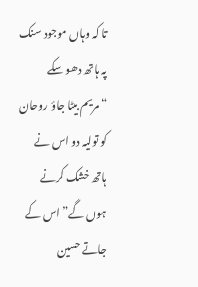تا کہ وہاں موجود سنک پہ ہاتھ دھو سکے
“مریم بیٹا جاؤ روحان کو تولیہ دو اس نے ہاتھ خشک کرنے ہوں گے” اس کے جاتے حسین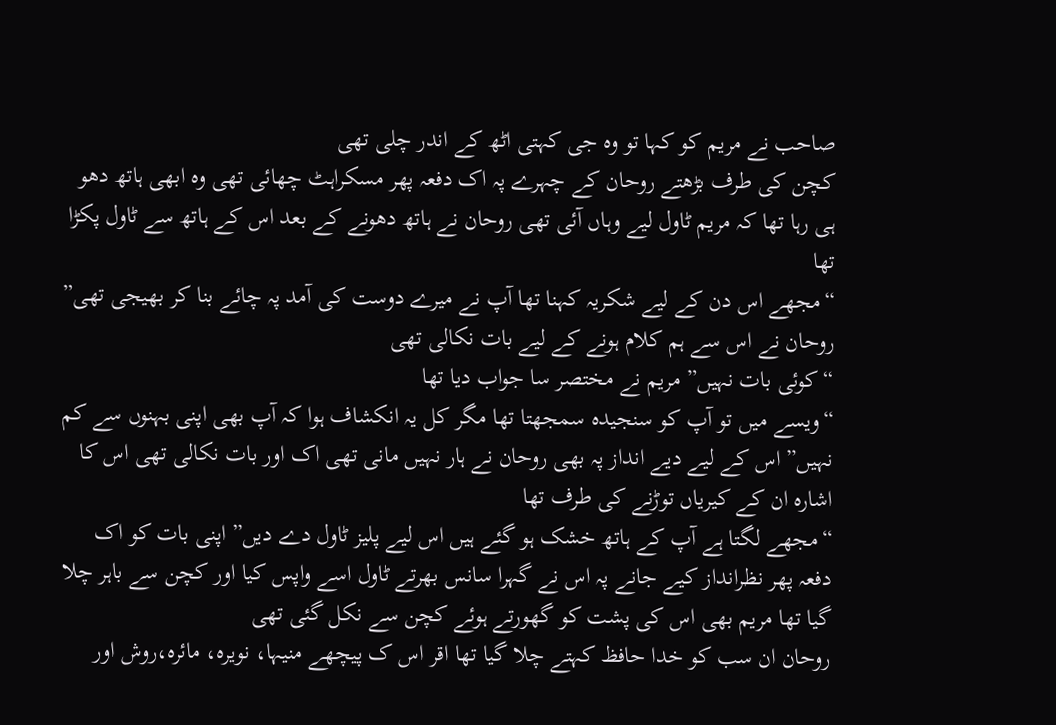صاحب نے مریم کو کہا تو وہ جی کہتی اٹھ کے اندر چلی تھی
کچن کی طرف بڑھتے روحان کے چہرے پہ اک دفعہ پھر مسکراہٹ چھائی تھی وہ ابھی ہاتھ دھو ہی رہا تھا کہ مریم ٹاول لیے وہاں آئی تھی روحان نے ہاتھ دھونے کے بعد اس کے ہاتھ سے ٹاول پکڑا تھا
“مجھے اس دن کے لیے شکریہ کہنا تھا آپ نے میرے دوست کی آمد پہ چائے بنا کر بھیجی تھی” روحان نے اس سے ہم کلام ہونے کے لیے بات نکالی تھی
“کوئی بات نہیں” مریم نے مختصر سا جواب دیا تھا
“ویسے میں تو آپ کو سنجیدہ سمجھتا تھا مگر کل یہ انکشاف ہوا کہ آپ بھی اپنی بہنوں سے کم نہیں” اس کے لیے دیے انداز پہ بھی روحان نے ہار نہیں مانی تھی اک اور بات نکالی تھی اس کا اشارہ ان کے کیریاں توڑنے کی طرف تھا
“مجھے لگتا ہے آپ کے ہاتھ خشک ہو گئے ہیں اس لیے پلیز ٹاول دے دیں” اپنی بات کو اک دفعہ پھر نظرانداز کیے جانے پہ اس نے گہرا سانس بھرتے ٹاول اسے واپس کیا اور کچن سے باہر چلا گیا تھا مریم بھی اس کی پشت کو گھورتے ہوئے کچن سے نکل گئی تھی
روحان ان سب کو خدا حافظ کہتے چلا گیا تھا اقر اس ک پیچھے منیہا، نویرہ، مائرہ،روش اور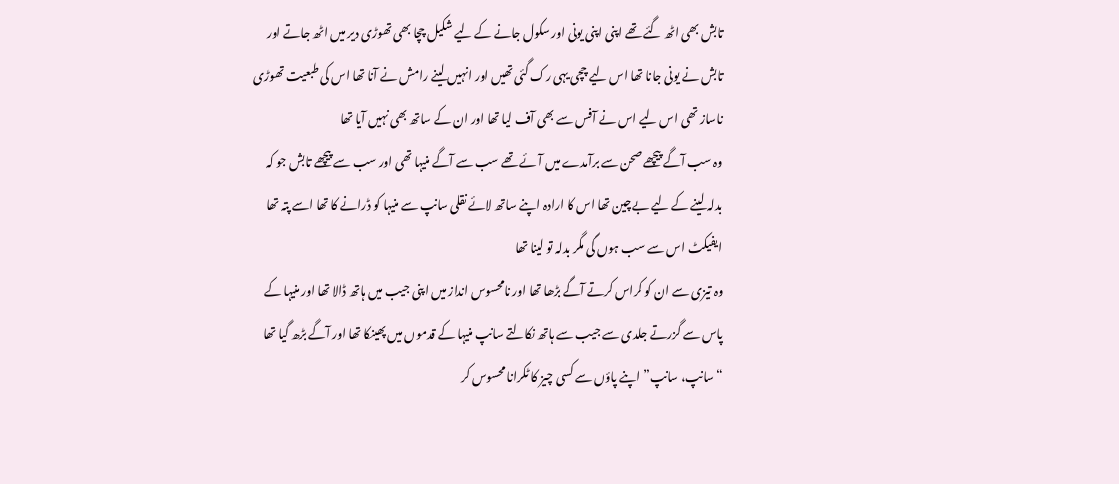تابش بھی اٹھ گئے تھے اپنی اپنی یونی اور سکول جانے کے لیے شکیل چچا بھی تھوڑی دیر میں اٹھ جاتے اور تابش نے یونی جانا تھا اس لیے چچی یہی رک گئی تھیں اور انہیں لینے رامش نے آنا تھا اس کی طبعیت تھوڑی ناساز تھی اس لیے اس نے آفس سے بھی آف لیا تھا اور ان کے ساتھ بھی نہیں آیا تھا
وہ سب آگے پیچھے صحن سے برآمدے میں آئے تھے سب سے آگے منیہا تھی اور سب سے پیچھے تابش جو کہ بدلہ لینے کے لیے بےچین تھا اس کا ارادہ اپنے ساتھ لائے نقلی سانپ سے منیہا کو ڈرانے کا تھا اسے پتہ تھا ایفیکٹ اس سے سب ہوں گی مگر بدلہ تو لینا تھا
وہ تیزی سے ان کو کراس کرتے آگے بڑھا تھا اور نامحسوس انداز میں اپنی جیب میں ہاتھ ڈالا تھا اور منیہا کے پاس سے گزرتے جلدی سے جیب سے ہاتھ نکالتے سانپ منیہا کے قدموں میں پھینکا تھا اور آگے بڑھ گیا تھا
“سانپ، سانپ” اپنے پاؤں سے کسی چیز کا ٹکرانا محسوس کر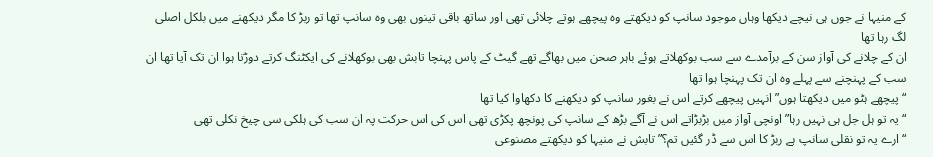کے منیہا نے جوں ہی نیچے دیکھا وہاں موجود سانپ کو دیکھتے وہ پیچھے ہوتے چلائی تھی اور ساتھ باقی تینوں بھی وہ سانپ تھا تو ربڑ کا مگر دیکھنے میں بلکل اصلی لگ رہا تھا
ان کے چلانے کی آواز سن کے برآمدے سے سب بوکھلاتے ہوئے باہر صحن میں بھاگے تھے گیٹ کے پاس پہنچا تابش بھی بوکھلانے کی ایکٹنگ کرتے دوڑتا ہوا ان تک آیا تھا ان سب کے پہنچنے سے پہلے وہ ان تک پہنچا ہوا تھا
“پیچھے ہٹو میں دیکھتا ہوں” انہیں پیچھے کرتے اس نے بغور سانپ کو دیکھنے کا دکھاوا کیا تھا
“یہ تو ہل جل ہی نہیں رہا” اونچی آواز میں بڑبڑاتے اس نے آگے بڑھ کے سانپ کی پونچھ پکڑی تھی اس کی اس حرکت پہ ان سب کی ہلکی سی چیخ نکلی تھی
“ارے یہ تو نقلی سانپ ہے ربڑ کا اس سے ڈر گئیں تم؟” تابش نے منیہا کو دیکھتے مصنوعی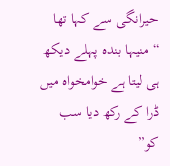حیرانگی سے کہا تھا
“منیہا بندہ پہلے دیکھ ہی لیتا ہے خوامخواہ میں ڈرا کے رکھ دیا سب کو”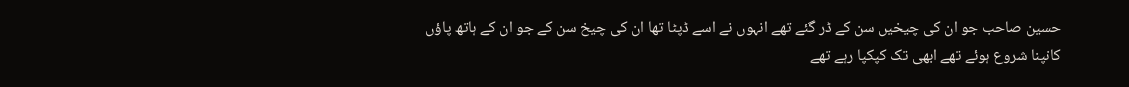حسین صاحب جو ان کی چیخیں سن کے ڈر گئے تھے انہوں نے اسے ڈپٹا تھا ان کی چیخ سن کے جو ان کے ہاتھ پاؤں کانپنا شروع ہوئے تھے ابھی تک کپکپا رہے تھے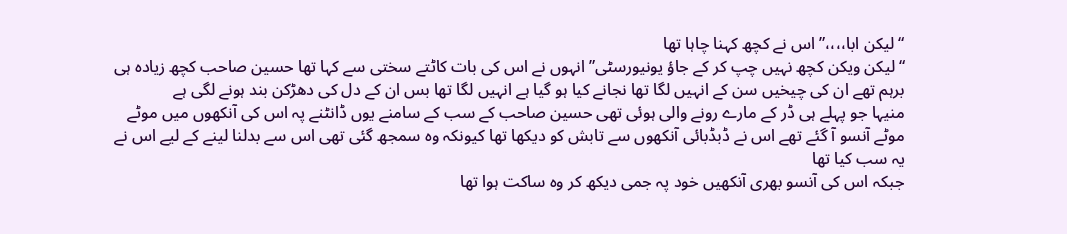“لیکن ابا،،،،” اس نے کچھ کہنا چاہا تھا
“لیکن ویکن کچھ نہیں چپ کر کے جاؤ یونیورسٹی” انہوں نے اس کی بات کاٹتے سختی سے کہا تھا حسین صاحب کچھ زیادہ ہی برہم تھے ان کی چیخیں سن کے انہیں لگا تھا نجانے کیا ہو گیا ہے انہیں لگا تھا بس ان کے دل کی دھڑکن بند ہونے لگی ہے
منیہا جو پہلے ہی ڈر کے مارے رونے والی ہوئی تھی حسین صاحب کے سب کے سامنے یوں ڈانٹنے پہ اس کی آنکھوں میں موٹے موٹے آنسو آ گئے تھے اس نے ڈبڈبائی آنکھوں سے تابش کو دیکھا تھا کیونکہ وہ سمجھ گئی تھی اس سے بدلنا لینے کے لیے اس نے یہ سب کیا تھا
جبکہ اس کی آنسو بھری آنکھیں خود پہ جمی دیکھ کر وہ ساکت ہوا تھا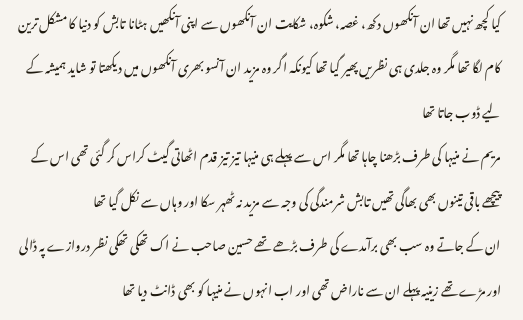کیا کچھ نہیں تھا ان آنکھوں دکھ، غصہ، شکوہ، شکایت ان آنکھوں سے اپنی آنکھیں ہٹانا تابش کو دنیا کا مشکل ترین کام لگا تھا مگر وہ جلدی ہی نظریں پھیر گیا تھا کیونکہ اگر وہ مزید ان آنسو بھری آنکھوں میں دیکھتا تو شاید ہمیشہ کے لیے ڈوب جاتا تھا
مریم نے منیہا کی طرف بڑھنا چاہا تھا مگر اس سے پہلے ہی منیہا تیز تیز قدم اٹھاتی گیٹ کراس کر گئی تھی اس کے پیچھے باقی تینوں بھی بھاگی تھیں تابش شرمندگی کی وجہ سے مزید نہ ٹھہر سکا اور وہاں سے نکل گیا تھا
ان کے جاتے وہ سب بھی برآمدے کی طرف بڑھے تھے حسین صاحب نے اک تھکی تھکی نظر دروازے پہ ڈالی اور مڑے تھے زینیہ پہلے ان سے ناراض تھی اور اب انہوں نے منیہا کو بھی ڈانٹ دیا تھا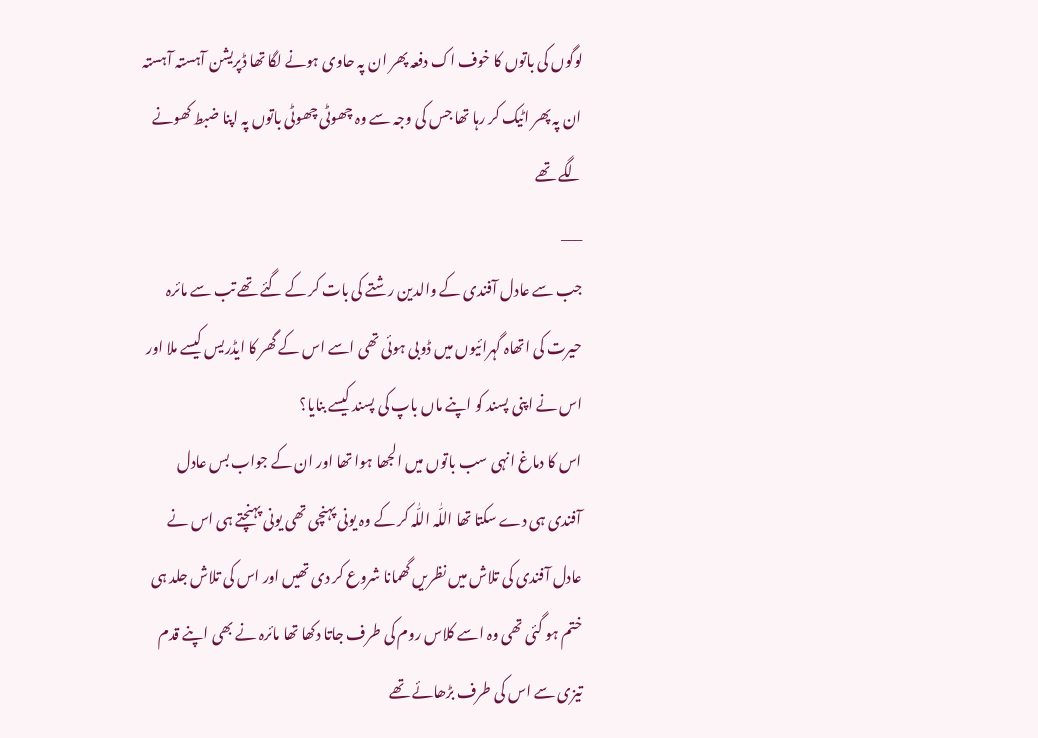لوگوں کی باتوں کا خوف اک دفعہ پھر ان پہ حاوی ہونے لگا تھا ڈپریشن آہستہ آہستہ ان پہ پھر اٹیک کر رہا تھا جس کی وجہ سے وہ چھوٹی چھوٹی باتوں پہ اپنا ضبط کھونے لگے تھے
___
جب سے عادل آفندی کے والدین رشتے کی بات کر کے گئے تھے تب سے مائرہ حیرت کی اتھاہ گہرائیوں میں ڈوبی ہوئی تھی اسے اس کے گھر کا ایڈریس کیسے ملا اور اس نے اپنی پسند کو اپنے ماں باپ کی پسند کیسے بنایا؟
اس کا دماغ انہی سب باتوں میں الجھا ہوا تھا اور ان کے جواب بس عادل آفندی ہی دے سکتا تھا اللّٰہ اللّٰہ کر کے وہ یونی پہنچی تھی یونی پہنچتے ہی اس نے عادل آفندی کی تلاش میں نظریں گھمانا شروع کر دی تھیں اور اس کی تلاش جلد ہی ختم ہو گئی تھی وہ اسے کلاس روم کی طرف جاتا دکھا تھا مائرہ نے بھی اپنے قدم تیزی سے اس کی طرف بڑھائے تھے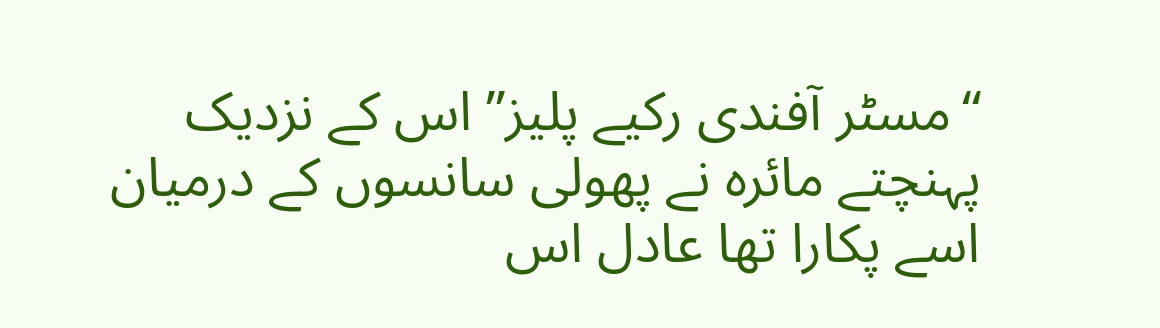“مسٹر آفندی رکیے پلیز” اس کے نزدیک پہنچتے مائرہ نے پھولی سانسوں کے درمیان اسے پکارا تھا عادل اس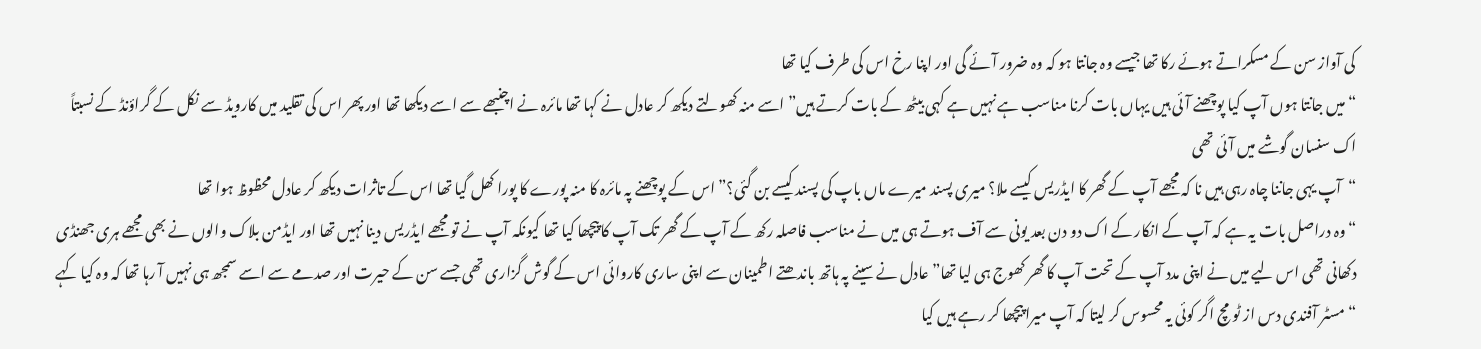کی آواز سن کے مسکراتے ہوئے رکا تھا جیسے وہ جانتا ہو کہ وہ ضرور آئے گی اور اپنا رخ اس کی طرف کیا تھا
“میں جانتا ہوں آپ کیا پوچھنے آئی ہیں یہاں بات کرنا مناسب ہے نہیں ہے کہی بیٹھ کے بات کرتے ہیں” اسے منہ کھولتے دیکھ کر عادل نے کہا تھا مائرہ نے اچنبھے سے اسے دیکھا تھا اور پھر اس کی تقلید میں کارویڈ سے نکل کے گراؤنڈ کے نسبتاً اک سنسان گوشے میں آئی تھی
“آپ یہی جاننا چاہ رہی ہیں نا کہ مجھے آپ کے گھر کا ایڈریس کیسے ملا؟ میری پسند میرے ماں باپ کی پسند کیسے بن گئی؟” اس کے پوچھنے پہ مائرہ کا منہ پورے کا پورا کھل گیا تھا اس کے تاثرات دیکھ کر عادل محظوظ ہوا تھا
“وہ دراصل بات یہ ہے کہ آپ کے انکار کے اک دو دن بعد یونی سے آف ہوتے ہی میں نے مناسب فاصلہ رکھ کے آپ کے گھر تک آپ کا پیچھا کیا تھا کیونکہ آپ نے تو مجھے ایڈریس دینا نہیں تھا اور ایڈمن بلاک والوں نے بھی مجھے ہری جھنڈی دکھانی تھی اس لیے میں نے اپنی مدد آپ کے تحت آپ کا گھر کھوج ہی لیا تھا” عادل نے سینے پہ ہاتھ باندھتے اطمینان سے اپنی ساری کاروائی اس کے گوش گزاری تھی جسے سن کے حیرت اور صدمے سے اسے سمجھ ہی نہیں آ رہا تھا کہ وہ کیا کہے
“مسٹر آفندی دس از ٹو مچ اگر کوئی یہ محسوس کر لیتا کہ آپ میرا پیچھا کر رہے ہیں کیا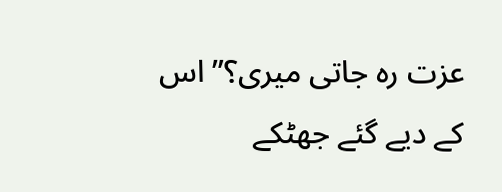عزت رہ جاتی میری؟” اس کے دیے گئے جھٹکے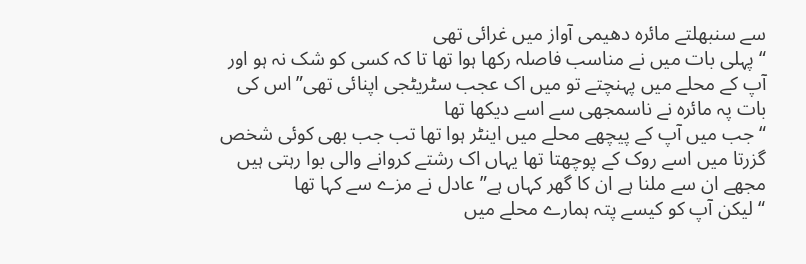سے سنبھلتے مائرہ دھیمی آواز میں غرائی تھی
“پہلی بات میں نے مناسب فاصلہ رکھا ہوا تھا تا کہ کسی کو شک نہ ہو اور آپ کے محلے میں پہنچتے تو میں اک عجب سٹریٹجی اپنائی تھی” اس کی بات پہ مائرہ نے ناسمجھی سے اسے دیکھا تھا
“جب میں آپ کے پیچھے محلے میں اینٹر ہوا تھا تب جب بھی کوئی شخص گزرتا میں اسے روک کے پوچھتا تھا یہاں اک رشتے کروانے والی بوا رہتی ہیں مجھے ان سے ملنا ہے ان کا گھر کہاں ہے” عادل نے مزے سے کہا تھا
“لیکن آپ کو کیسے پتہ ہمارے محلے میں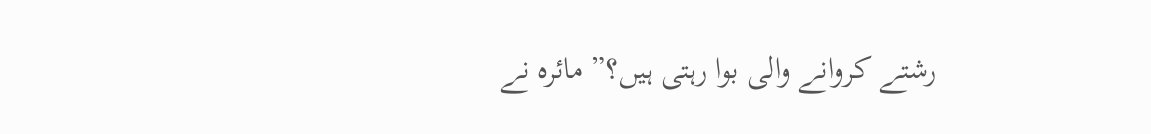رشتے کروانے والی بوا رہتی ہیں؟” مائرہ نے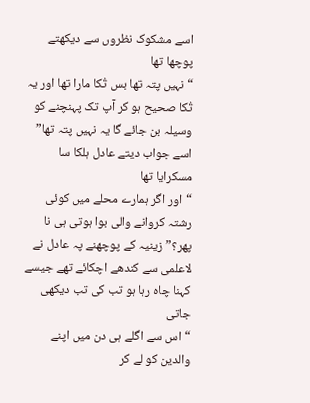اسے مشکوک نظروں سے دیکھتے پوچھا تھا
“نہیں پتہ تھا بس تُکا مارا تھا اور یہ تُکا صحیح ہو کر آپ تک پہنچنے کو وسیلہ بن جائے گا یہ نہیں پتہ تھا” اسے جواب دیتے عادل ہلکا سا مسکرایا تھا
“اور اگر ہمارے محلے میں کوئی رشتہ کروانے والی بوا ہوتی ہی نا پھر؟” زینیہ کے پوچھنے پہ عادل نے لاعلمی سے کندھے اچکائے تھے جیسے کہنا چاہ رہا ہو تب کی تب دیکھی جاتی
“اس سے اگلے ہی دن میں اپنے والدین کو لے کر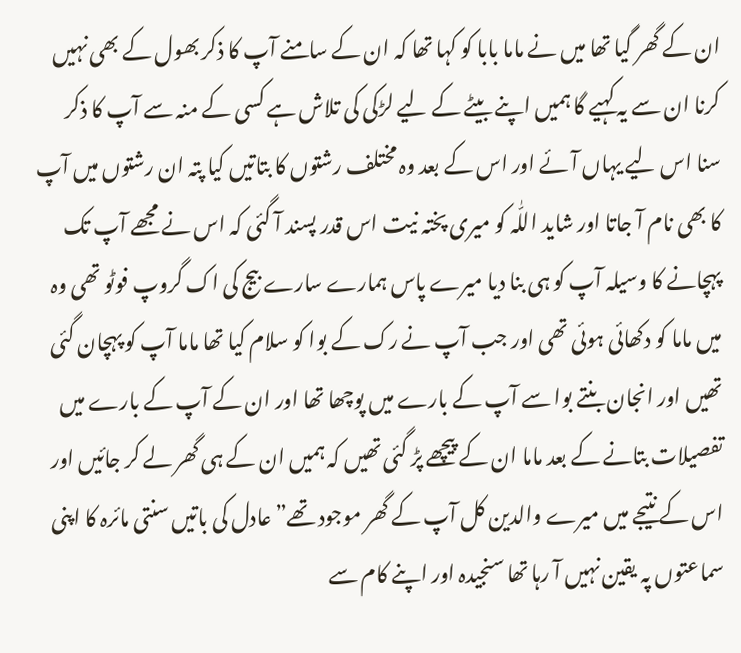ان کے گھر گیا تھا میں نے ماما بابا کو کہا تھا کہ ان کے سامنے آپ کا ذکر بھول کے بھی نہیں کرنا ان سے یہ کہیے گا ہمیں اپنے بیٹے کے لیے لڑکی کی تلاش ہے کسی کے منہ سے آپ کا ذکر سنا اس لیے یہاں آئے اور اس کے بعد وہ مختلف رشتوں کا بتاتیں کیا پتہ ان رشتوں میں آپ کا بھی نام آ جاتا اور شاید اللّٰہ کو میری پختہ نیت اس قدر پسند آ گئی کہ اس نے مجھے آپ تک پہچانے کا وسیلہ آپ کو ہی بنا دیا میرے پاس ہمارے سارے بیج کی اک گروپ فوٹو تھی وہ میں ماما کو دکھائی ہوئی تھی اور جب آپ نے رک کے بوا کو سلام کیا تھا ماما آپ کو پہچان گئی تھیں اور انجان بنتے بوا سے آپ کے بارے میں پوچھا تھا اور ان کے آپ کے بارے میں تفصیلات بتانے کے بعد ماما ان کے پیچھے پڑ گئی تھیں کہ ہمیں ان کے ہی گھر لے کر جائیں اور اس کے نتیجے میں میرے والدین کل آپ کے گھر موجود تھے” عادل کی باتیں سنتی مائرہ کا اپنی سماعتوں پہ یقین نہیں آ رہا تھا سنجیدہ اور اپنے کام سے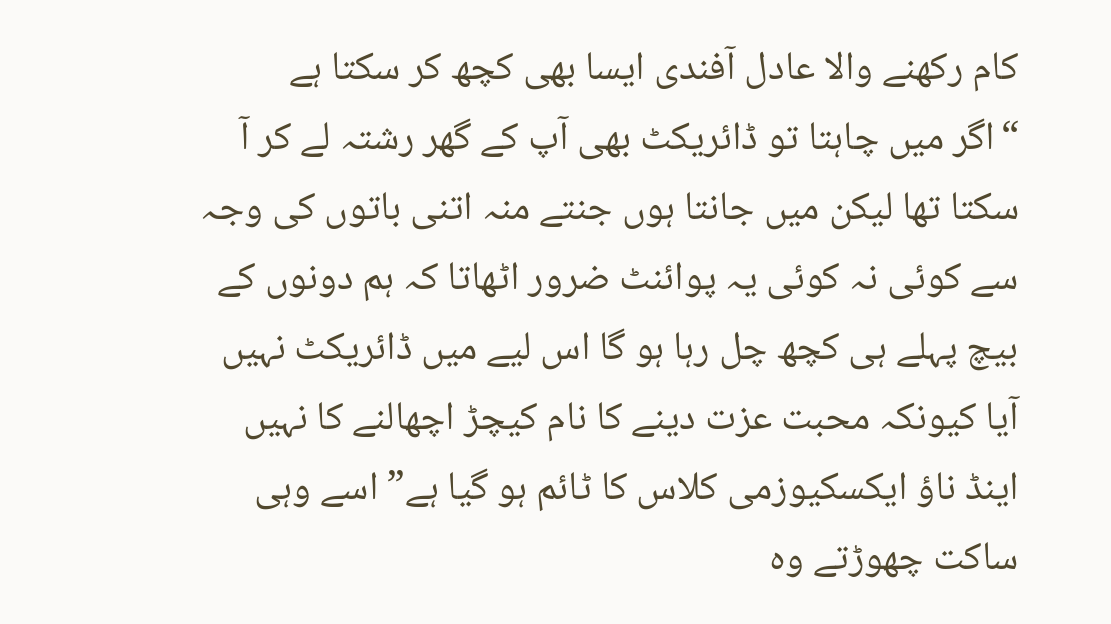کام رکھنے والا عادل آفندی ایسا بھی کچھ کر سکتا ہے
“اگر میں چاہتا تو ڈائریکٹ بھی آپ کے گھر رشتہ لے کر آ سکتا تھا لیکن میں جانتا ہوں جنتے منہ اتنی باتوں کی وجہ سے کوئی نہ کوئی یہ پوائنٹ ضرور اٹھاتا کہ ہم دونوں کے بیچ پہلے ہی کچھ چل رہا ہو گا اس لیے میں ڈائریکٹ نہیں آیا کیونکہ محبت عزت دینے کا نام کیچڑ اچھالنے کا نہیں اینڈ ناؤ ایکسکیوزمی کلاس کا ٹائم ہو گیا ہے” اسے وہی ساکت چھوڑتے وہ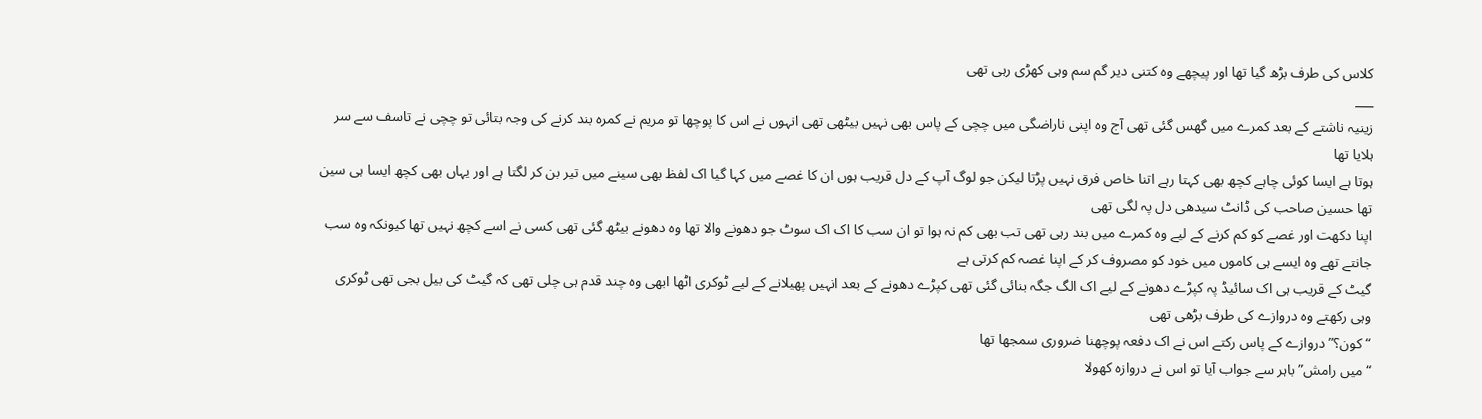کلاس کی طرف بڑھ گیا تھا اور پیچھے وہ کتنی دیر گم سم وہی کھڑی رہی تھی
___
زینیہ ناشتے کے بعد کمرے میں گھس گئی تھی آج وہ اپنی ناراضگی میں چچی کے پاس بھی نہیں بیٹھی تھی انہوں نے اس کا پوچھا تو مریم نے کمرہ بند کرنے کی وجہ بتائی تو چچی نے تاسف سے سر ہلایا تھا
ہوتا ہے ایسا کوئی چاہے کچھ بھی کہتا رہے اتنا خاص فرق نہیں پڑتا لیکن جو لوگ آپ کے دل قریب ہوں ان کا غصے میں کہا گیا اک لفظ بھی سینے میں تیر بن کر لگتا ہے اور یہاں بھی کچھ ایسا ہی سین تھا حسین صاحب کی ڈانٹ سیدھی دل پہ لگی تھی
اپنا دکھت اور غصے کو کم کرنے کے لیے وہ کمرے میں بند رہی تھی تب بھی کم نہ ہوا تو ان سب کا اک اک سوٹ جو دھونے والا تھا وہ دھونے بیٹھ گئی تھی کسی نے اسے کچھ نہیں تھا کیونکہ وہ سب جانتے تھے وہ ایسے ہی کاموں میں خود کو مصروف کر کے اپنا غصہ کم کرتی ہے
گیٹ کے قریب ہی اک سائیڈ پہ کپڑے دھونے کے لیے اک الگ جگہ بنائی گئی تھی کپڑے دھونے کے بعد انہیں پھیلانے کے لیے ٹوکری اٹھا ابھی وہ چند قدم ہی چلی تھی کہ گیٹ کی بیل بجی تھی ٹوکری وہی رکھتے وہ دروازے کی طرف بڑھی تھی
“کون؟” دروازے کے پاس رکتے اس نے اک دفعہ پوچھنا ضروری سمجھا تھا
“میں رامش” باہر سے جواب آیا تو اس نے دروازہ کھولا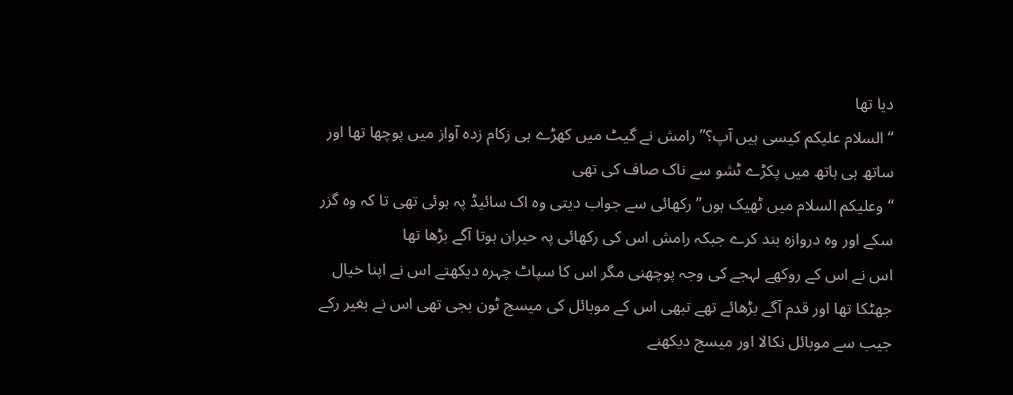دیا تھا
“السلام علیکم کیسی ہیں آپ؟” رامش نے گیٹ میں کھڑے ہی زکام زدہ آواز میں پوچھا تھا اور ساتھ ہی ہاتھ میں پکڑے ٹشو سے ناک صاف کی تھی
“وعلیکم السلام میں ٹھیک ہوں” رکھائی سے جواب دیتی وہ اک سائیڈ پہ ہوئی تھی تا کہ وہ گزر سکے اور وہ دروازہ بند کرے جبکہ رامش اس کی رکھائی پہ حیران ہوتا آگے بڑھا تھا
اس نے اس کے روکھے لہجے کی وجہ پوچھنی مگر اس کا سپاٹ چہرہ دیکھتے اس نے اپنا خیال جھٹکا تھا اور قدم آگے بڑھائے تھے تبھی اس کے موبائل کی میسج ٹون بجی تھی اس نے بغیر رکے جیب سے موبائل نکالا اور میسج دیکھنے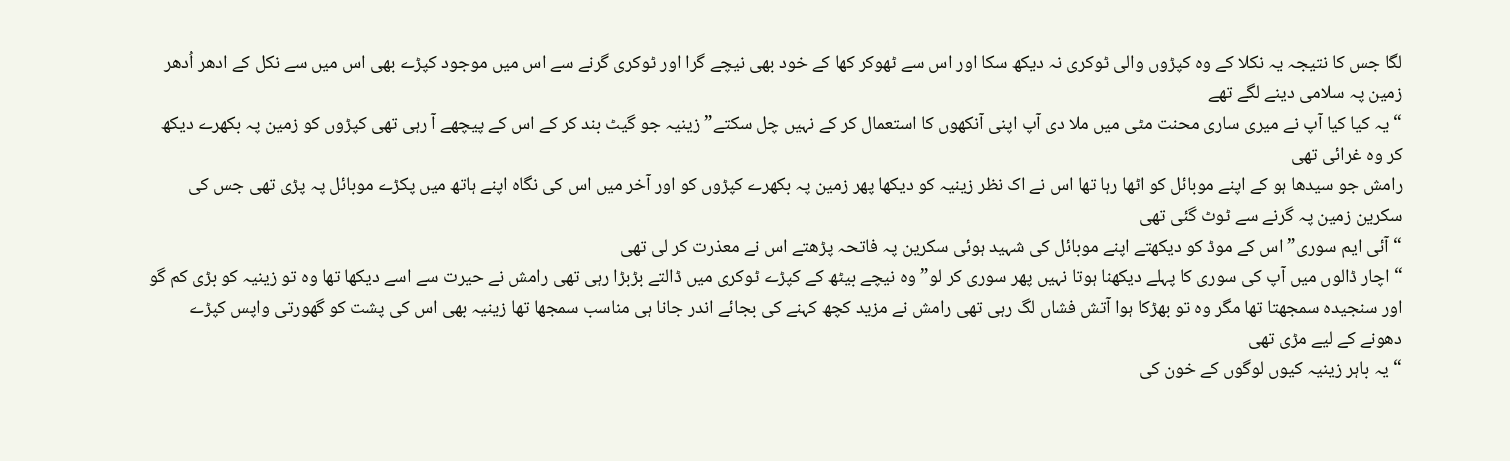لگا جس کا نتیجہ یہ نکلا کے وہ کپڑوں والی ٹوکری نہ دیکھ سکا اور اس سے ٹھوکر کھا کے خود بھی نیچے گرا اور ٹوکری گرنے سے اس میں موجود کپڑے بھی اس میں سے نکل کے ادھر اُدھر زمین پہ سلامی دینے لگے تھے
“یہ کیا کیا آپ نے میری ساری محنت مٹی میں ملا دی آپ اپنی آنکھوں کا استعمال کر کے نہیں چل سکتے” زینیہ جو گیٹ بند کر کے اس کے پیچھے آ رہی تھی کپڑوں کو زمین پہ بکھرے دیکھ کر وہ غرائی تھی
رامش جو سیدھا ہو کے اپنے موبائل کو اٹھا رہا تھا اس نے اک نظر زینیہ کو دیکھا پھر زمین پہ بکھرے کپڑوں کو اور آخر میں اس کی نگاہ اپنے ہاتھ میں پکڑے موبائل پہ پڑی تھی جس کی سکرین زمین پہ گرنے سے ٹوٹ گئی تھی
“آئی ایم سوری” اس کے موڈ کو دیکھتے اپنے موبائل کی شہید ہوئی سکرین پہ فاتحہ پڑھتے اس نے معذرت کر لی تھی
“اچار ڈالوں میں آپ کی سوری کا پہلے دیکھنا ہوتا نہیں پھر سوری کر لو” وہ نیچے بیٹھ کے کپڑے ٹوکری میں ڈالتے بڑبڑا رہی تھی رامش نے حیرت سے اسے دیکھا تھا وہ تو زینیہ کو بڑی کم گو اور سنجیدہ سمجھتا تھا مگر وہ تو بھڑکا ہوا آتش فشاں لگ رہی تھی رامش نے مزید کچھ کہنے کی بجائے اندر جانا ہی مناسب سمجھا تھا زینیہ بھی اس کی پشت کو گھورتی واپس کپڑے دھونے کے لیے مڑی تھی
“یہ باہر زینیہ کیوں لوگوں کے خون کی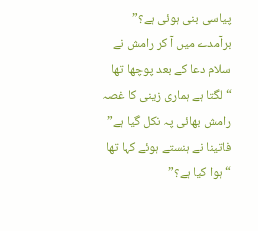پیاسی بنی ہوئی ہے؟” برآمدے میں آ کر رامش نے سلام دعا کے بعد پوچھا تھا
“لگتا ہے ہماری زینی کا غصہ رامش بھائی پہ نکل گیا ہے” فاتینا نے ہنستے ہوئے کہا تھا
“ہوا کیا ہے؟”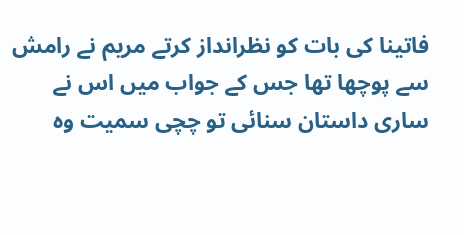فاتینا کی بات کو نظرانداز کرتے مریم نے رامش سے پوچھا تھا جس کے جواب میں اس نے ساری داستان سنائی تو چچی سمیت وہ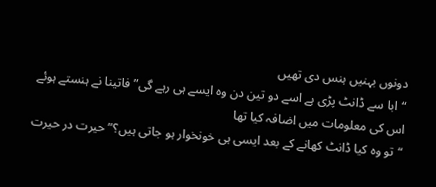دونوں بہنیں ہنس دی تھیں
“ابا سے ڈانٹ پڑی ہے اسے دو تین دن وہ ایسے ہی رہے گی” فاتینا نے ہنستے ہوئے اس کی معلومات میں اضافہ کیا تھا
“تو وہ کیا ڈانٹ کھانے کے بعد ایسی ہی خونخوار ہو جاتی ہیں؟” حیرت در حیرت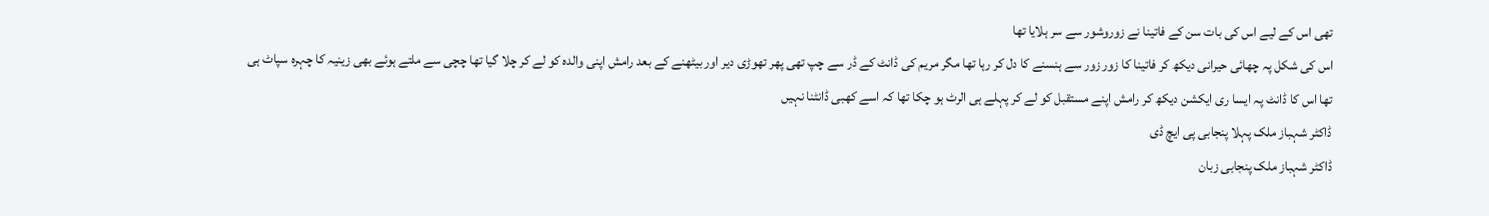تھی اس کے لیے اس کی بات سن کے فاتینا نے زوروشور سے سر ہلایا تھا
اس کی شکل پہ چھائی حیرانی دیکھ کر فاتینا کا زور زور سے ہنسنے کا دل کر رہا تھا مگر مریم کی ڈانٹ کے ڈر سے چپ تھی پھر تھوڑی دیر اور بیٹھنے کے بعد رامش اپنی والدہ کو لے کر چلا گیا تھا چچی سے ملتے ہوئے بھی زینیہ کا چہرہ سپاٹ ہی تھا اس کا ڈانٹ پہ ایسا ری ایکشن دیکھ کر رامش اپنے مستقبل کو لے کر پہلے ہی الرٹ ہو چکا تھا کہ اسے کھبی ڈانٹنا نہیں
ڈاکٹر شہباز ملک پہلا پنجابی پی ایچ ڈی
ڈاکٹر شہباز ملک پنجابی زبان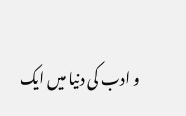و ادب کی دنیا میں ایک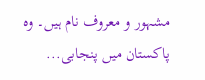مشہور و معروف نام ہیں۔ وہ پاکستان میں پنجابی...